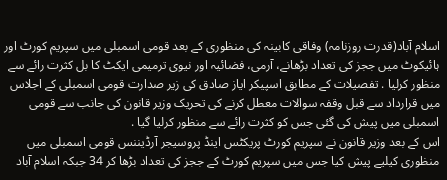اسلام آباد(قدرت روزنامہ) وفاقی کابینہ کی منظوری کے بعد قومی اسمبلی میں سپریم کورٹ اور ہائیکوٹ میں ججز کی تعداد بڑھانے، آرمی، فضائیہ اور نیوی ترمیمی ایکٹ کا بل کثرت رائے سے منظور کرلیا . تفصیلات کے مطابق اسپیکر ایاز صادق کی زیر صدارت قومی اسمبلی کے اجلاس میں قرارداد سے قبل وقفہ سوالات معطل کرنے کی تحریک وزیر قانون کی جانب سے قومی اسمبلی میں پیش کی گئی جس کو کثرت رائے سے منظور کرلیا گیا .
اس کے بعد وزیر قانون نے سپریم کورٹ پریکٹس اینڈ پروسیجر آرڈیننس قومی اسمبلی میں منظوری کیلیے پیش کیا جس میں سپریم کورٹ کے ججز کی تعداد بڑھا کر 34 جبکہ اسلام آباد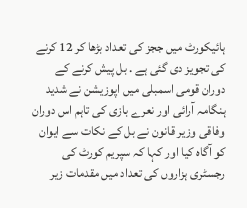ہائیکورٹ میں ججز کی تعداد بڑھا کر 12 کرنے کی تجویز دی گئی ہے . بل پیش کرنے کے دوران قومی اسمبلی میں اپوزیشن نے شدید ہنگامہ آرائی اور نعرے بازی کی تاہم اس دوران وفاقی وزیر قانون نے بل کے نکات سے ایوان کو آگاہ کیا اور کہا کہ سپریم کورٹ کی رجسٹری ہزاروں کی تعداد میں مقدمات زیر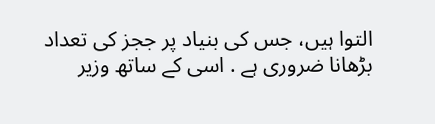التوا ہیں، جس کی بنیاد پر ججز کی تعداد بڑھانا ضروری ہے . اسی کے ساتھ وزیر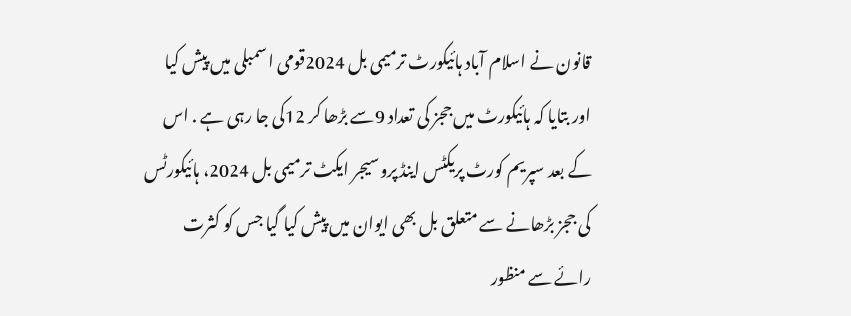قانون نے اسلام آباد ہائیکورٹ ترمیمی بل 2024قومی اسمبلی میں پیش کیا اور بتایا کہ ہائیکورٹ میں ججز کی تعداد 9سے بڑھا کر 12کی جا رہی ہے . اس کے بعد سپریم کورٹ پریکٹس اینڈ پروسیجر ایکٹ ترمیمی بل 2024، ہائیکورٹس کی ججز بڑھانے سے متعلق بل بھی ایوان میں پیش کیا گیا جس کو کثرت رائے سے منظور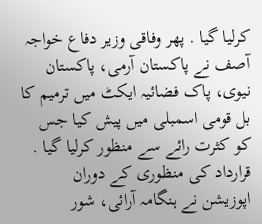کرلیا گیا . پھر وفاقی وزیر دفاع خواجہ آصف نے پاکستان آرمی، پاکستان نیوی، پاک فضائیہ ایکٹ میں ترمیم کا بل قومی اسمبلی میں پیش کیا جس کو کثرت رائے سے منظور کرلیا گیا . قرارداد کی منظوری کے دوران اپوزیشن نے ہنگامہ آرائی، شور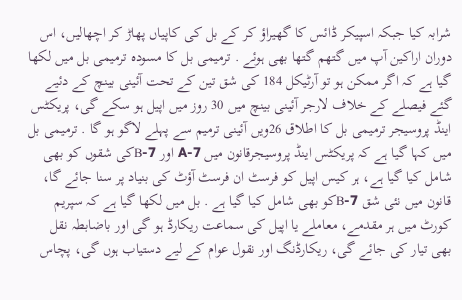شرابہ کیا جبکہ اسپیکر ڈائس کا گھیراؤ کر کے بل کی کاپیاں پھاڑ کر اچھالیں، اس دوران اراکین آپ میں گتھم گتھا بھی ہوئے . ترمیمی بل کا مسودہ ترمیمی بل میں لکھا گیا ہے کہ اگر ممکن ہو تو آرٹیکل 184 کی شق تین کے تحت آئینی بینچ کے دئیے گئے فیصلے کے خلاف لارجر آئینی بینچ میں 30 روز میں اپیل ہو سکے گی، پریکٹس اینڈ پروسیجر ترمیمی بل کا اطلاق 26ویں آئینی ترمیم سے پہلے لاگو ہو گا . ترمیمی بل میں کہا گیا ہے کہ پریکٹس اینڈ پروسیجرقانون میں 7-A اور 7-Bکی شقوں کو بھی شامل کیا گیا ہے، ہر کیس اپیل کو فرسٹ ان فرسٹ آؤٹ کی بنیاد پر سنا جائے گا، قانون میں نئی شق 7-Bکو بھی شامل کیا گیا ہے . بل میں لکھا گیا ہے کہ سپریم کورٹ میں ہر مقدمے، معاملے یا اپیل کی سماعت ریکارڈ ہو گی اور باضابطہ نقل بھی تیار کی جائے گی، ریکارڈنگ اور نقول عوام کے لیے دستیاب ہوں گی، پچاس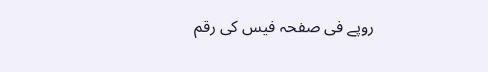روپے فی صفحہ فیس کی رقم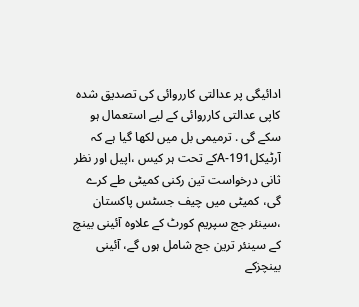ادائیگی پر عدالتی کارروائی کی تصدیق شدہ کاپی عدالتی کارروائی کے لیے استعمال ہو سکے گی . ترمیمی بل میں لکھا گیا ہے کہ آرٹیکل191-Aکے تحت ہر کیس ،اپیل اور نظر ثانی درخواست تین رکنی کمیٹی طے کرے گی، کمیٹی میں چیف جسٹس پاکستان ،سینئر جج سپریم کورٹ کے علاوہ آئینی بینچ کے سینئر ترین جج شامل ہوں گے، آئینی بینچزکے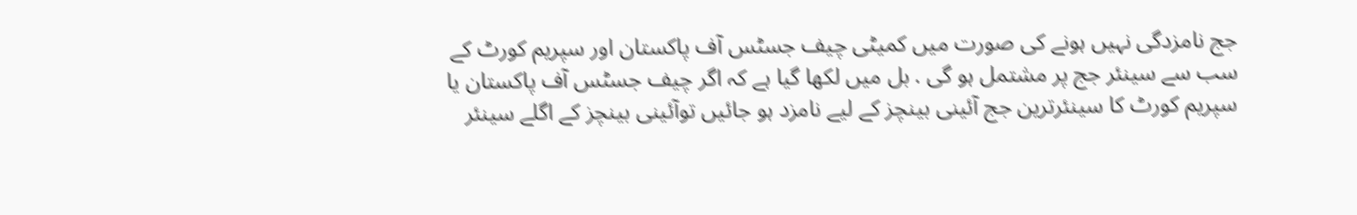جج نامزدگی نہیں ہونے کی صورت میں کمیٹی چیف جسٹس آف پاکستان اور سپریم کورٹ کے سب سے سینئر جج پر مشتمل ہو گی . بل میں لکھا گیا ہے کہ اگر چیف جسٹس آف پاکستان یا سپریم کورٹ کا سینئرترین جج آئینی بینچز کے لیے نامزد ہو جائیں توآئینی بینچز کے اگلے سینئر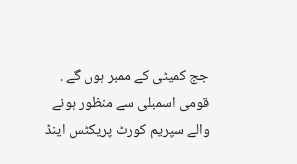جج کمیٹی کے ممبر ہوں گے .
قومی اسمبلی سے منظور ہونے والے سپریم کورٹ پریکٹس اینڈ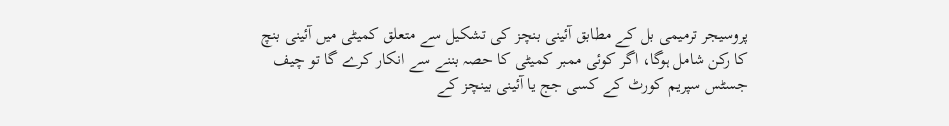پروسیجر ترمیمی بل کے مطابق آئینی بنچز کی تشکیل سے متعلق کمیٹی میں آئینی بنچ کا رکن شامل ہوگا، اگر کوئی ممبر کمیٹی کا حصہ بننے سے انکار کرے گا تو چیف جسٹس سپریم کورٹ کے کسی جج یا آئینی بینچز کے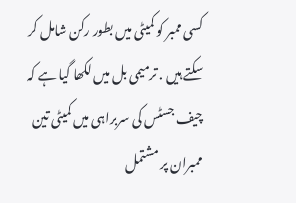کسی ممبر کو کمیٹی میں بطور رکن شامل کر سکتے ہیں . ترمیمی بل میں لکھا گیا ہے کہ چیف جسٹس کی سربراہی میں کمیٹی تین ممبران پر مشتمل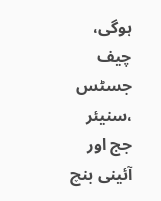ہوگی، چیف جسٹس ،سنیئر جج اور آئینی بنچ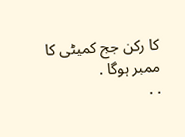کا رکن جج کمیٹی کا ممبر ہوگا .
. .